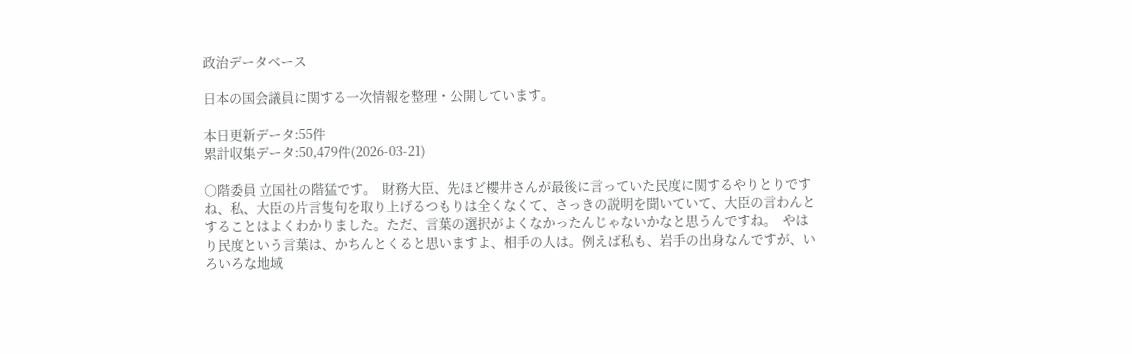政治データベース

日本の国会議員に関する一次情報を整理・公開しています。

本日更新データ:55件
累計収集データ:50,479件(2026-03-21)

○階委員 立国社の階猛です。  財務大臣、先ほど櫻井さんが最後に言っていた民度に関するやりとりですね、私、大臣の片言隻句を取り上げるつもりは全くなくて、さっきの説明を聞いていて、大臣の言わんとすることはよくわかりました。ただ、言葉の選択がよくなかったんじゃないかなと思うんですね。  やはり民度という言葉は、かちんとくると思いますよ、相手の人は。例えば私も、岩手の出身なんですが、いろいろな地域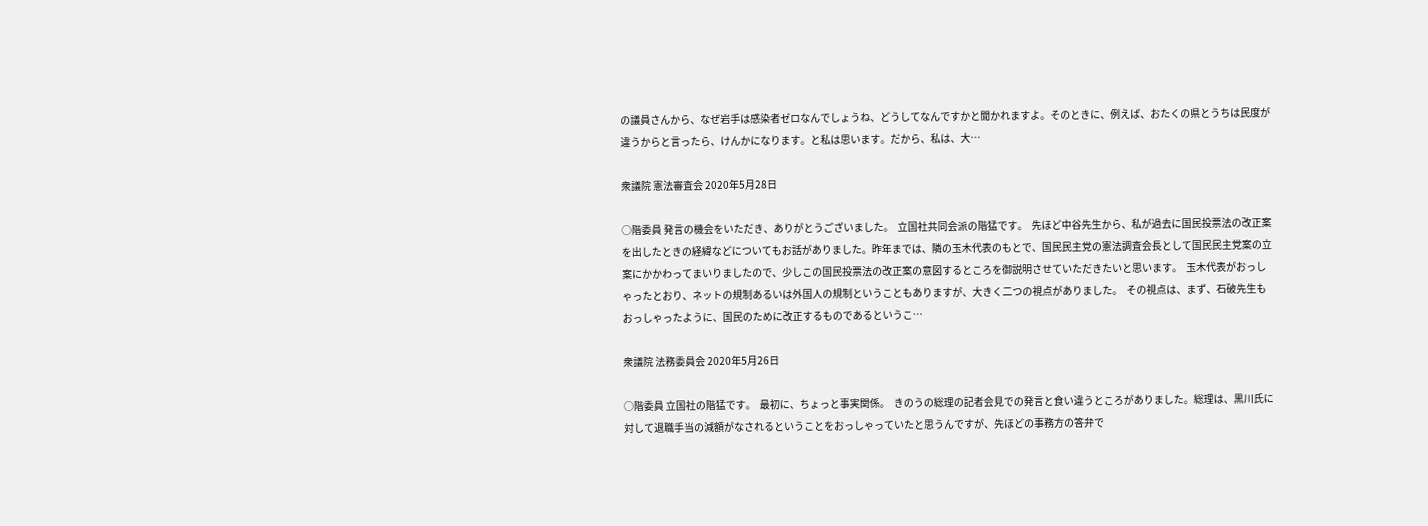の議員さんから、なぜ岩手は感染者ゼロなんでしょうね、どうしてなんですかと聞かれますよ。そのときに、例えば、おたくの県とうちは民度が違うからと言ったら、けんかになります。と私は思います。だから、私は、大…

衆議院 憲法審査会 2020年5月28日

○階委員 発言の機会をいただき、ありがとうございました。  立国社共同会派の階猛です。  先ほど中谷先生から、私が過去に国民投票法の改正案を出したときの経緯などについてもお話がありました。昨年までは、隣の玉木代表のもとで、国民民主党の憲法調査会長として国民民主党案の立案にかかわってまいりましたので、少しこの国民投票法の改正案の意図するところを御説明させていただきたいと思います。  玉木代表がおっしゃったとおり、ネットの規制あるいは外国人の規制ということもありますが、大きく二つの視点がありました。  その視点は、まず、石破先生もおっしゃったように、国民のために改正するものであるというこ…

衆議院 法務委員会 2020年5月26日

○階委員 立国社の階猛です。  最初に、ちょっと事実関係。  きのうの総理の記者会見での発言と食い違うところがありました。総理は、黒川氏に対して退職手当の減額がなされるということをおっしゃっていたと思うんですが、先ほどの事務方の答弁で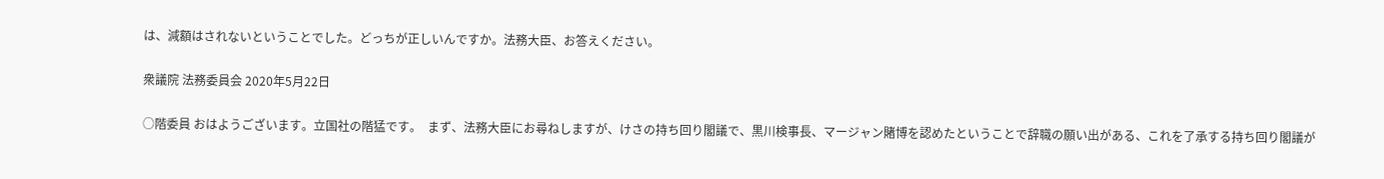は、減額はされないということでした。どっちが正しいんですか。法務大臣、お答えください。

衆議院 法務委員会 2020年5月22日

○階委員 おはようございます。立国社の階猛です。  まず、法務大臣にお尋ねしますが、けさの持ち回り閣議で、黒川検事長、マージャン賭博を認めたということで辞職の願い出がある、これを了承する持ち回り閣議が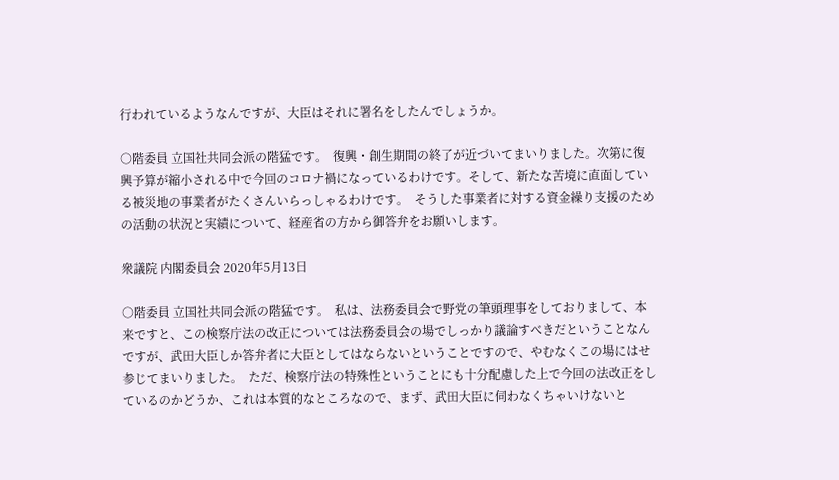行われているようなんですが、大臣はそれに署名をしたんでしょうか。

○階委員 立国社共同会派の階猛です。  復興・創生期間の終了が近づいてまいりました。次第に復興予算が縮小される中で今回のコロナ禍になっているわけです。そして、新たな苦境に直面している被災地の事業者がたくさんいらっしゃるわけです。  そうした事業者に対する資金繰り支援のための活動の状況と実績について、経産省の方から御答弁をお願いします。

衆議院 内閣委員会 2020年5月13日

○階委員 立国社共同会派の階猛です。  私は、法務委員会で野党の筆頭理事をしておりまして、本来ですと、この検察庁法の改正については法務委員会の場でしっかり議論すべきだということなんですが、武田大臣しか答弁者に大臣としてはならないということですので、やむなくこの場にはせ参じてまいりました。  ただ、検察庁法の特殊性ということにも十分配慮した上で今回の法改正をしているのかどうか、これは本質的なところなので、まず、武田大臣に伺わなくちゃいけないと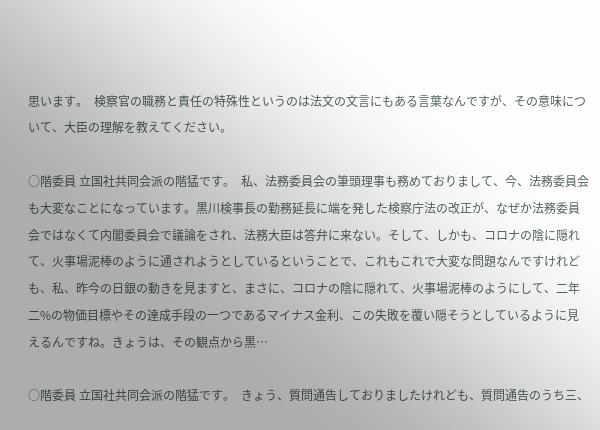思います。  検察官の職務と責任の特殊性というのは法文の文言にもある言葉なんですが、その意味について、大臣の理解を教えてください。

○階委員 立国社共同会派の階猛です。  私、法務委員会の筆頭理事も務めておりまして、今、法務委員会も大変なことになっています。黒川検事長の勤務延長に端を発した検察庁法の改正が、なぜか法務委員会ではなくて内閣委員会で議論をされ、法務大臣は答弁に来ない。そして、しかも、コロナの陰に隠れて、火事場泥棒のように通されようとしているということで、これもこれで大変な問題なんですけれども、私、昨今の日銀の動きを見ますと、まさに、コロナの陰に隠れて、火事場泥棒のようにして、二年二%の物価目標やその達成手段の一つであるマイナス金利、この失敗を覆い隠そうとしているように見えるんですね。きょうは、その観点から黒…

○階委員 立国社共同会派の階猛です。  きょう、質問通告しておりましたけれども、質問通告のうち三、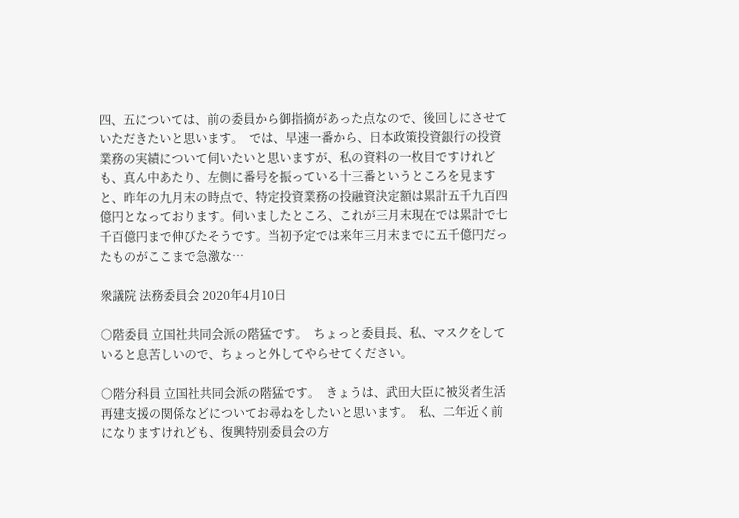四、五については、前の委員から御指摘があった点なので、後回しにさせていただきたいと思います。  では、早速一番から、日本政策投資銀行の投資業務の実績について伺いたいと思いますが、私の資料の一枚目ですけれども、真ん中あたり、左側に番号を振っている十三番というところを見ますと、昨年の九月末の時点で、特定投資業務の投融資決定額は累計五千九百四億円となっております。伺いましたところ、これが三月末現在では累計で七千百億円まで伸びたそうです。当初予定では来年三月末までに五千億円だったものがここまで急激な…

衆議院 法務委員会 2020年4月10日

○階委員 立国社共同会派の階猛です。  ちょっと委員長、私、マスクをしていると息苦しいので、ちょっと外してやらせてください。

○階分科員 立国社共同会派の階猛です。  きょうは、武田大臣に被災者生活再建支援の関係などについてお尋ねをしたいと思います。  私、二年近く前になりますけれども、復興特別委員会の方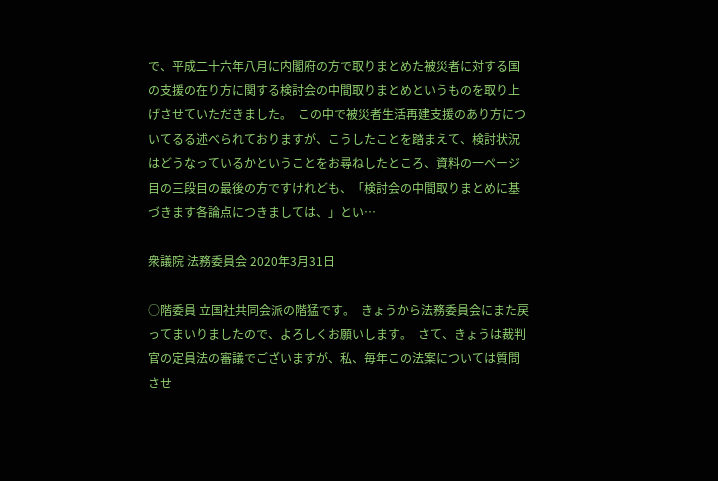で、平成二十六年八月に内閣府の方で取りまとめた被災者に対する国の支援の在り方に関する検討会の中間取りまとめというものを取り上げさせていただきました。  この中で被災者生活再建支援のあり方についてるる述べられておりますが、こうしたことを踏まえて、検討状況はどうなっているかということをお尋ねしたところ、資料の一ページ目の三段目の最後の方ですけれども、「検討会の中間取りまとめに基づきます各論点につきましては、」とい…

衆議院 法務委員会 2020年3月31日

○階委員 立国社共同会派の階猛です。  きょうから法務委員会にまた戻ってまいりましたので、よろしくお願いします。  さて、きょうは裁判官の定員法の審議でございますが、私、毎年この法案については質問させ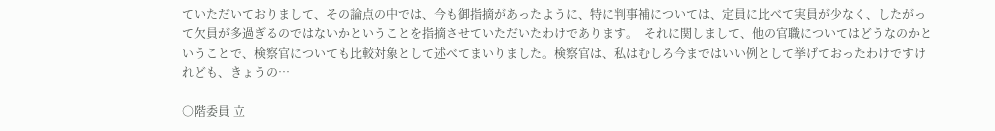ていただいておりまして、その論点の中では、今も御指摘があったように、特に判事補については、定員に比べて実員が少なく、したがって欠員が多過ぎるのではないかということを指摘させていただいたわけであります。  それに関しまして、他の官職についてはどうなのかということで、検察官についても比較対象として述べてまいりました。検察官は、私はむしろ今まではいい例として挙げておったわけですけれども、きょうの…

○階委員 立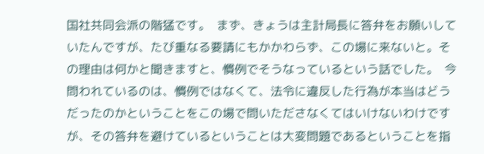国社共同会派の階猛です。  まず、きょうは主計局長に答弁をお願いしていたんですが、たび重なる要請にもかかわらず、この場に来ないと。その理由は何かと聞きますと、慣例でそうなっているという話でした。  今問われているのは、慣例ではなくて、法令に違反した行為が本当はどうだったのかということをこの場で問いたださなくてはいけないわけですが、その答弁を避けているということは大変問題であるということを指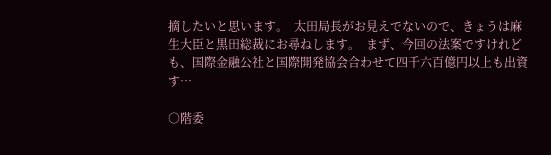摘したいと思います。  太田局長がお見えでないので、きょうは麻生大臣と黒田総裁にお尋ねします。  まず、今回の法案ですけれども、国際金融公社と国際開発協会合わせて四千六百億円以上も出資す…

○階委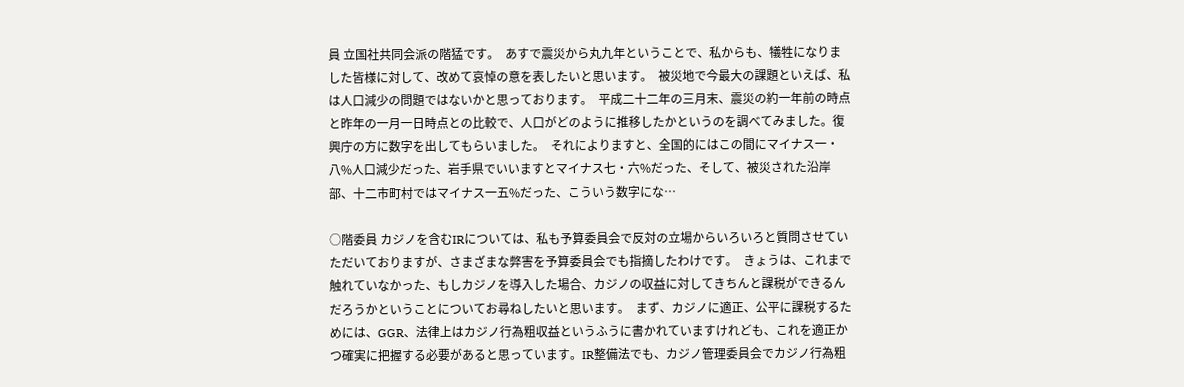員 立国社共同会派の階猛です。  あすで震災から丸九年ということで、私からも、犠牲になりました皆様に対して、改めて哀悼の意を表したいと思います。  被災地で今最大の課題といえば、私は人口減少の問題ではないかと思っております。  平成二十二年の三月末、震災の約一年前の時点と昨年の一月一日時点との比較で、人口がどのように推移したかというのを調べてみました。復興庁の方に数字を出してもらいました。  それによりますと、全国的にはこの間にマイナス一・八%人口減少だった、岩手県でいいますとマイナス七・六%だった、そして、被災された沿岸部、十二市町村ではマイナス一五%だった、こういう数字にな…

○階委員 カジノを含むIRについては、私も予算委員会で反対の立場からいろいろと質問させていただいておりますが、さまざまな弊害を予算委員会でも指摘したわけです。  きょうは、これまで触れていなかった、もしカジノを導入した場合、カジノの収益に対してきちんと課税ができるんだろうかということについてお尋ねしたいと思います。  まず、カジノに適正、公平に課税するためには、GGR、法律上はカジノ行為粗収益というふうに書かれていますけれども、これを適正かつ確実に把握する必要があると思っています。IR整備法でも、カジノ管理委員会でカジノ行為粗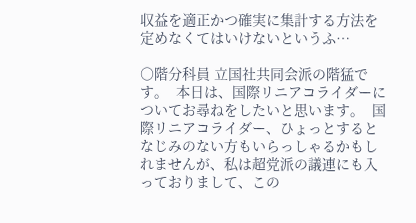収益を適正かつ確実に集計する方法を定めなくてはいけないというふ…

○階分科員 立国社共同会派の階猛です。  本日は、国際リニアコライダーについてお尋ねをしたいと思います。  国際リニアコライダー、ひょっとするとなじみのない方もいらっしゃるかもしれませんが、私は超党派の議連にも入っておりまして、この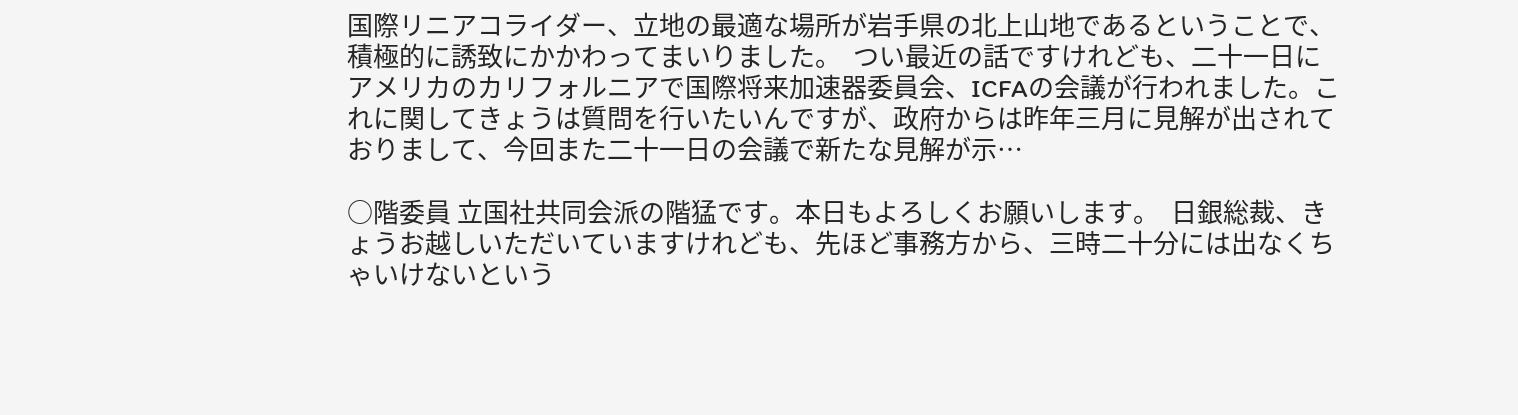国際リニアコライダー、立地の最適な場所が岩手県の北上山地であるということで、積極的に誘致にかかわってまいりました。  つい最近の話ですけれども、二十一日にアメリカのカリフォルニアで国際将来加速器委員会、ICFAの会議が行われました。これに関してきょうは質問を行いたいんですが、政府からは昨年三月に見解が出されておりまして、今回また二十一日の会議で新たな見解が示…

○階委員 立国社共同会派の階猛です。本日もよろしくお願いします。  日銀総裁、きょうお越しいただいていますけれども、先ほど事務方から、三時二十分には出なくちゃいけないという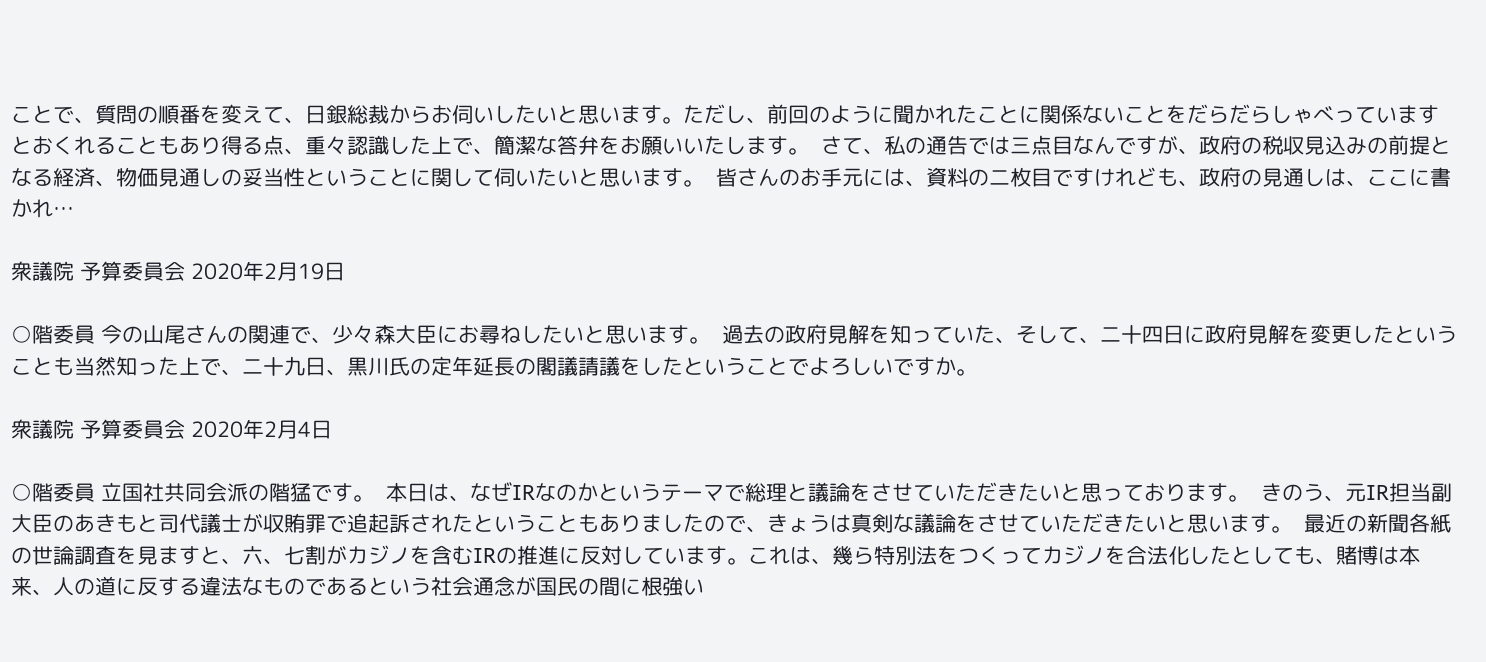ことで、質問の順番を変えて、日銀総裁からお伺いしたいと思います。ただし、前回のように聞かれたことに関係ないことをだらだらしゃべっていますとおくれることもあり得る点、重々認識した上で、簡潔な答弁をお願いいたします。  さて、私の通告では三点目なんですが、政府の税収見込みの前提となる経済、物価見通しの妥当性ということに関して伺いたいと思います。  皆さんのお手元には、資料の二枚目ですけれども、政府の見通しは、ここに書かれ…

衆議院 予算委員会 2020年2月19日

○階委員 今の山尾さんの関連で、少々森大臣にお尋ねしたいと思います。  過去の政府見解を知っていた、そして、二十四日に政府見解を変更したということも当然知った上で、二十九日、黒川氏の定年延長の閣議請議をしたということでよろしいですか。

衆議院 予算委員会 2020年2月4日

○階委員 立国社共同会派の階猛です。  本日は、なぜIRなのかというテーマで総理と議論をさせていただきたいと思っております。  きのう、元IR担当副大臣のあきもと司代議士が収賄罪で追起訴されたということもありましたので、きょうは真剣な議論をさせていただきたいと思います。  最近の新聞各紙の世論調査を見ますと、六、七割がカジノを含むIRの推進に反対しています。これは、幾ら特別法をつくってカジノを合法化したとしても、賭博は本来、人の道に反する違法なものであるという社会通念が国民の間に根強い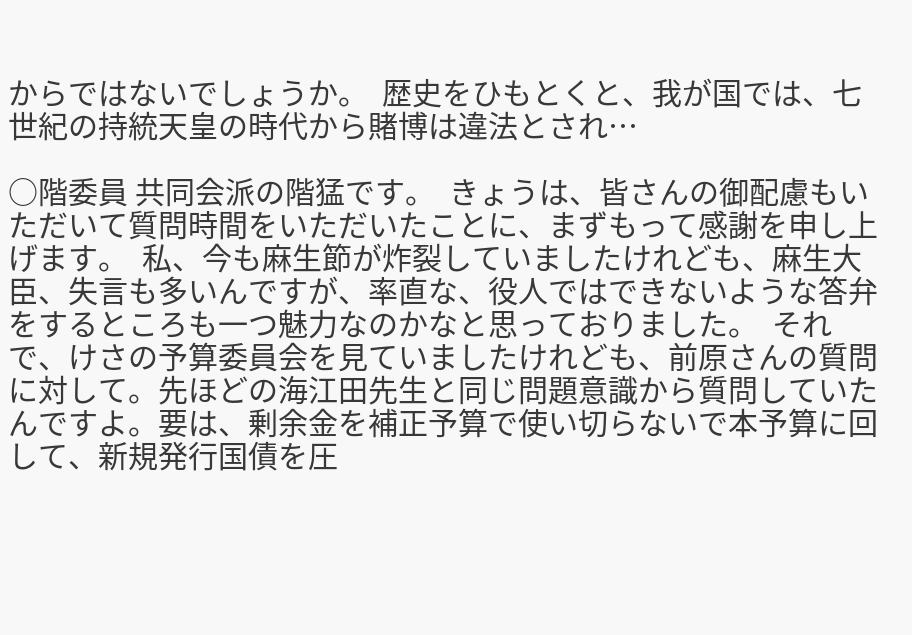からではないでしょうか。  歴史をひもとくと、我が国では、七世紀の持統天皇の時代から賭博は違法とされ…

○階委員 共同会派の階猛です。  きょうは、皆さんの御配慮もいただいて質問時間をいただいたことに、まずもって感謝を申し上げます。  私、今も麻生節が炸裂していましたけれども、麻生大臣、失言も多いんですが、率直な、役人ではできないような答弁をするところも一つ魅力なのかなと思っておりました。  それで、けさの予算委員会を見ていましたけれども、前原さんの質問に対して。先ほどの海江田先生と同じ問題意識から質問していたんですよ。要は、剰余金を補正予算で使い切らないで本予算に回して、新規発行国債を圧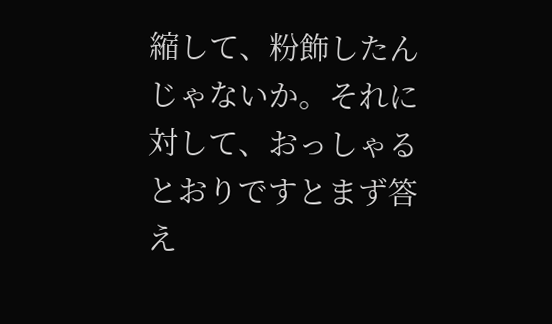縮して、粉飾したんじゃないか。それに対して、おっしゃるとおりですとまず答え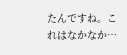たんですね。これはなかなか…